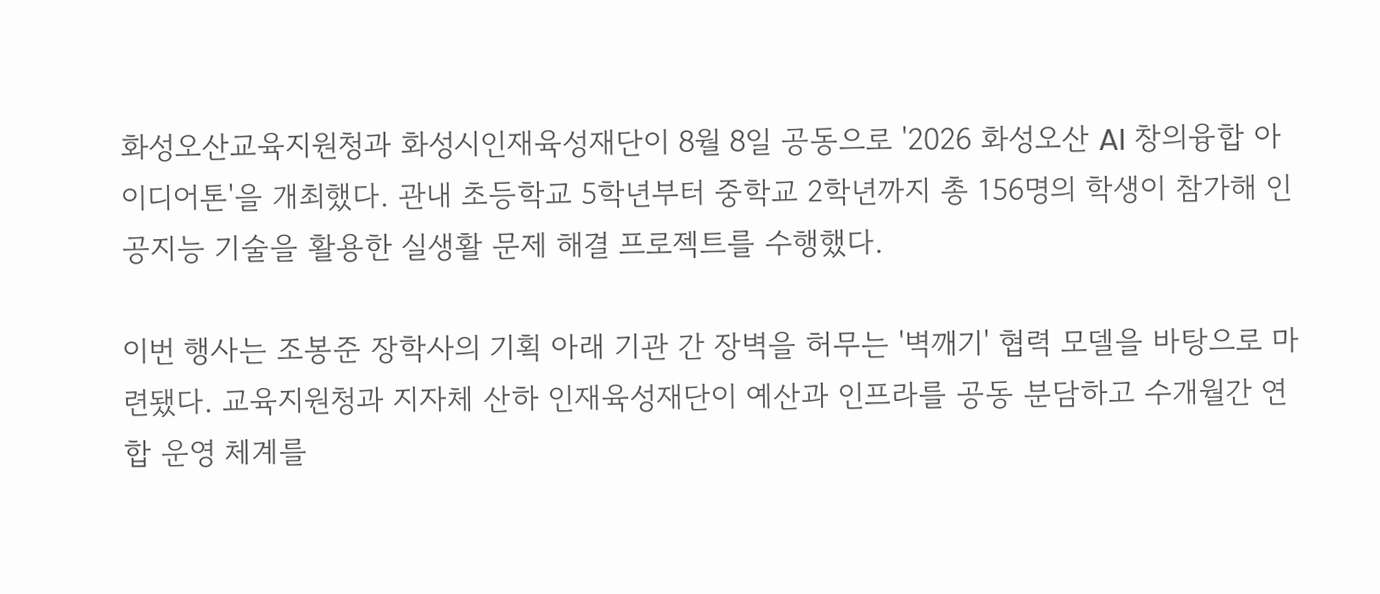화성오산교육지원청과 화성시인재육성재단이 8월 8일 공동으로 '2026 화성오산 AI 창의융합 아이디어톤'을 개최했다. 관내 초등학교 5학년부터 중학교 2학년까지 총 156명의 학생이 참가해 인공지능 기술을 활용한 실생활 문제 해결 프로젝트를 수행했다.

이번 행사는 조봉준 장학사의 기획 아래 기관 간 장벽을 허무는 '벽깨기' 협력 모델을 바탕으로 마련됐다. 교육지원청과 지자체 산하 인재육성재단이 예산과 인프라를 공동 분담하고 수개월간 연합 운영 체계를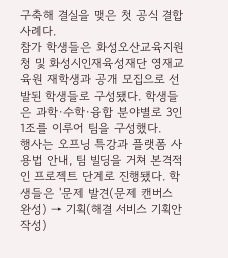구축해 결실을 맺은 첫 공식 결합 사례다.
참가 학생들은 화성오산교육지원청 및 화성시인재육성재단 영재교육원 재학생과 공개 모집으로 선발된 학생들로 구성됐다. 학생들은 과학·수학·융합 분야별로 3인 1조를 이루어 팀을 구성했다.
행사는 오프닝 특강과 플랫폼 사용법 안내, 팀 빌딩을 거쳐 본격적인 프로젝트 단계로 진행됐다. 학생들은 '문제 발견(문제 캔버스 완성) → 기획(해결 서비스 기획안 작성)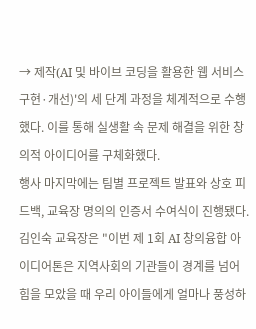→ 제작(AI 및 바이브 코딩을 활용한 웹 서비스 구현·개선)'의 세 단계 과정을 체계적으로 수행했다. 이를 통해 실생활 속 문제 해결을 위한 창의적 아이디어를 구체화했다.
행사 마지막에는 팀별 프로젝트 발표와 상호 피드백, 교육장 명의의 인증서 수여식이 진행됐다.
김인숙 교육장은 "이번 제 1회 AI 창의융합 아이디어톤은 지역사회의 기관들이 경계를 넘어 힘을 모았을 때 우리 아이들에게 얼마나 풍성하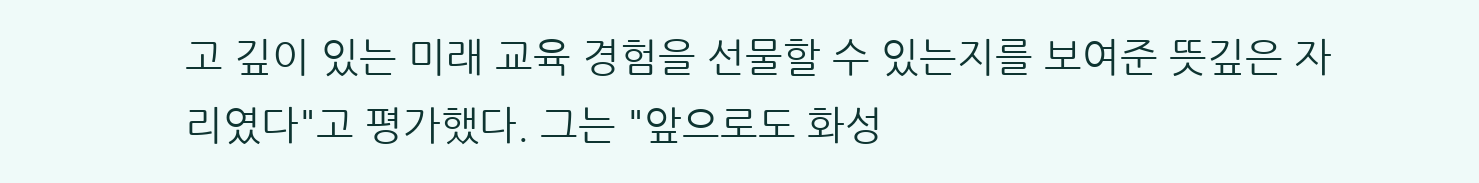고 깊이 있는 미래 교육 경험을 선물할 수 있는지를 보여준 뜻깊은 자리였다"고 평가했다. 그는 "앞으로도 화성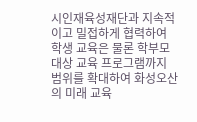시인재육성재단과 지속적이고 밀접하게 협력하여 학생 교육은 물론 학부모 대상 교육 프로그램까지 범위를 확대하여 화성오산의 미래 교육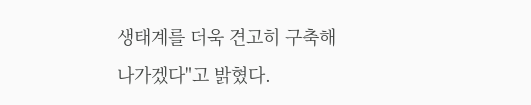생태계를 더욱 견고히 구축해 나가겠다"고 밝혔다.